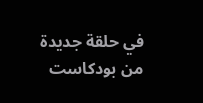في حلقة جديدة من بودكاست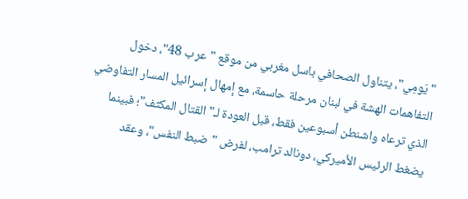"يَومِي"، يتناول الصحافي باسل مغربي من موقع "عرب 48"، دخول التفاهمات الهشة في لبنان مرحلة حاسمة، مع إمهال إسرائيل المسار التفاوضي الذي ترعاه واشنطن أسبوعين فقط، قبل العودة لـ"القتال المكثف"؛ فبينما يضغط الرئيس الأميركي، دونالد ترامب، لفرض "ضبط النفس"، وعقد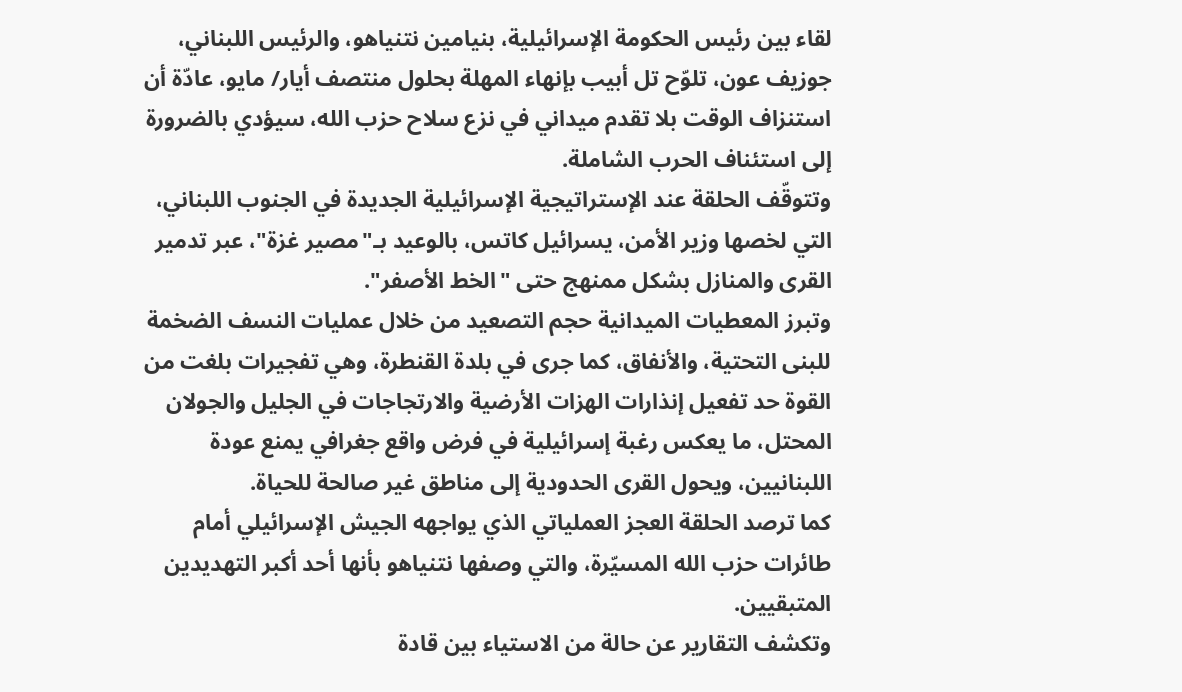لقاء بين رئيس الحكومة الإسرائيلية، بنيامين نتنياهو، والرئيس اللبناني، جوزيف عون، تلوّح تل أبيب بإنهاء المهلة بحلول منتصف أيار/ مايو، عادّة أن استنزاف الوقت بلا تقدم ميداني في نزع سلاح حزب الله، سيؤدي بالضرورة إلى استئناف الحرب الشاملة.
وتتوقّف الحلقة عند الإستراتيجية الإسرائيلية الجديدة في الجنوب اللبناني، التي لخصها وزير الأمن، يسرائيل كاتس، بالوعيد بـ"مصير غزة"، عبر تدمير القرى والمنازل بشكل ممنهج حتى "الخط الأصفر".
وتبرز المعطيات الميدانية حجم التصعيد من خلال عمليات النسف الضخمة للبنى التحتية، والأنفاق، كما جرى في بلدة القنطرة، وهي تفجيرات بلغت من القوة حد تفعيل إنذارات الهزات الأرضية والارتجاجات في الجليل والجولان المحتل، ما يعكس رغبة إسرائيلية في فرض واقع جغرافي يمنع عودة اللبنانيين، ويحول القرى الحدودية إلى مناطق غير صالحة للحياة.
كما ترصد الحلقة العجز العملياتي الذي يواجهه الجيش الإسرائيلي أمام طائرات حزب الله المسيّرة، والتي وصفها نتنياهو بأنها أحد أكبر التهديدين المتبقيين.
وتكشف التقارير عن حالة من الاستياء بين قادة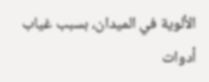الألوية في الميدان، بسبب غياب أدوات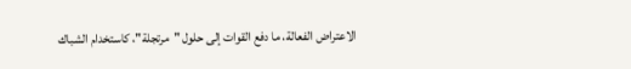الاعتراض الفعالة، ما دفع القوات إلى حلول "مرتجلة"، كاستخدام الشباك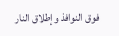فوق النوافذ وإطلاق النار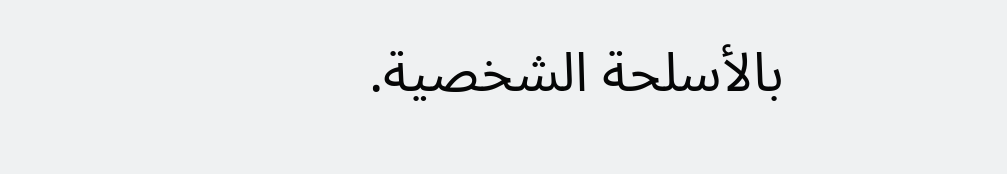بالأسلحة الشخصية.